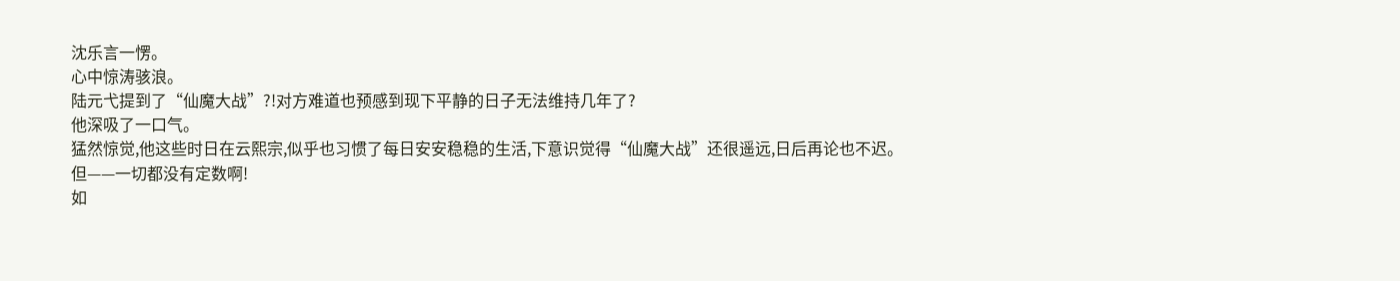沈乐言一愣。
心中惊涛骇浪。
陆元弋提到了“仙魔大战”?!对方难道也预感到现下平静的日子无法维持几年了?
他深吸了一口气。
猛然惊觉,他这些时日在云熙宗,似乎也习惯了每日安安稳稳的生活,下意识觉得“仙魔大战”还很遥远,日后再论也不迟。
但——一切都没有定数啊!
如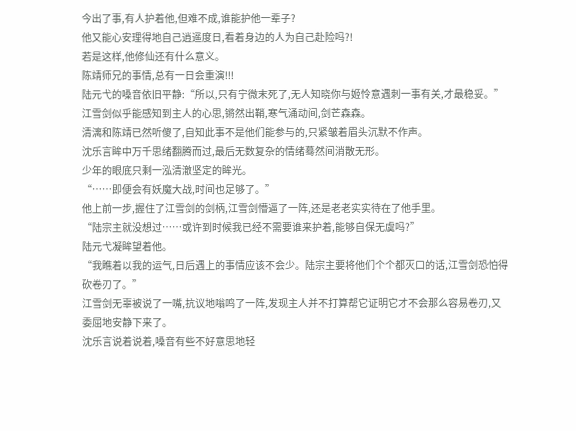今出了事,有人护着他,但难不成,谁能护他一辈子?
他又能心安理得地自己逍遥度日,看着身边的人为自己赴险吗?!
若是这样,他修仙还有什么意义。
陈靖师兄的事情,总有一日会重演!!!
陆元弋的嗓音依旧平静:“所以,只有宁微末死了,无人知晓你与姬怜意遇刺一事有关,才最稳妥。”
江雪剑似乎能感知到主人的心思,锵然出鞘,寒气涌动间,剑芒森森。
清漓和陈靖已然听傻了,自知此事不是他们能参与的,只紧皱着眉头沉默不作声。
沈乐言眸中万千思绪翻腾而过,最后无数复杂的情绪蓦然间消散无形。
少年的眼底只剩一泓清澈坚定的眸光。
“……即便会有妖魔大战,时间也足够了。”
他上前一步,握住了江雪剑的剑柄,江雪剑懵逼了一阵,还是老老实实待在了他手里。
“陆宗主就没想过……或许到时候我已经不需要谁来护着,能够自保无虞吗?”
陆元弋凝眸望着他。
“我瞧着以我的运气,日后遇上的事情应该不会少。陆宗主要将他们个个都灭口的话,江雪剑恐怕得砍卷刃了。”
江雪剑无辜被说了一嘴,抗议地嗡鸣了一阵,发现主人并不打算帮它证明它才不会那么容易卷刃,又委屈地安静下来了。
沈乐言说着说着,嗓音有些不好意思地轻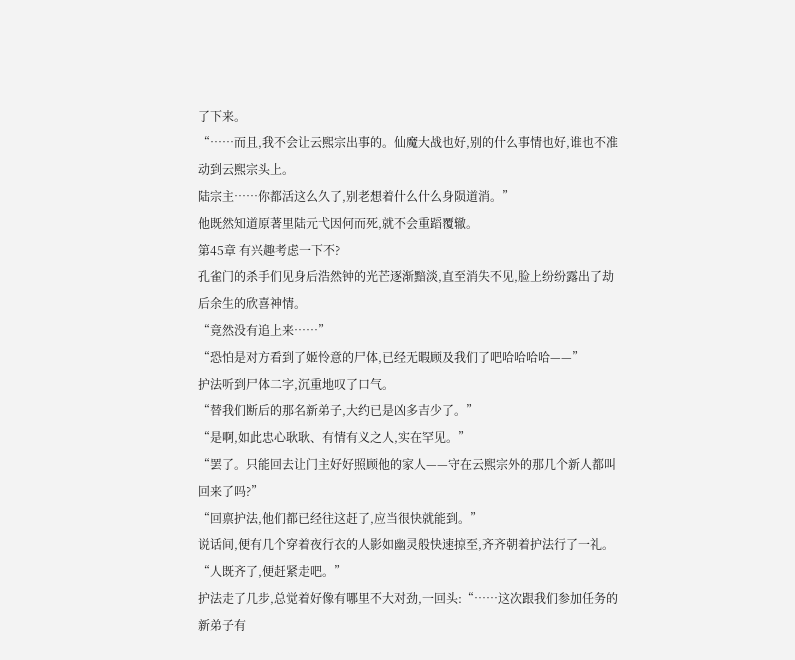了下来。
“……而且,我不会让云熙宗出事的。仙魔大战也好,别的什么事情也好,谁也不准动到云熙宗头上。
陆宗主……你都活这么久了,别老想着什么什么身陨道消。”
他既然知道原著里陆元弋因何而死,就不会重蹈覆辙。
第45章 有兴趣考虑一下不?
孔雀门的杀手们见身后浩然钟的光芒逐渐黯淡,直至消失不见,脸上纷纷露出了劫后余生的欣喜神情。
“竟然没有追上来……”
“恐怕是对方看到了姬怜意的尸体,已经无暇顾及我们了吧哈哈哈哈——”
护法听到尸体二字,沉重地叹了口气。
“替我们断后的那名新弟子,大约已是凶多吉少了。”
“是啊,如此忠心耿耿、有情有义之人,实在罕见。”
“罢了。只能回去让门主好好照顾他的家人——守在云熙宗外的那几个新人都叫回来了吗?”
“回禀护法,他们都已经往这赶了,应当很快就能到。”
说话间,便有几个穿着夜行衣的人影如幽灵般快速掠至,齐齐朝着护法行了一礼。
“人既齐了,便赶紧走吧。”
护法走了几步,总觉着好像有哪里不大对劲,一回头:“……这次跟我们参加任务的新弟子有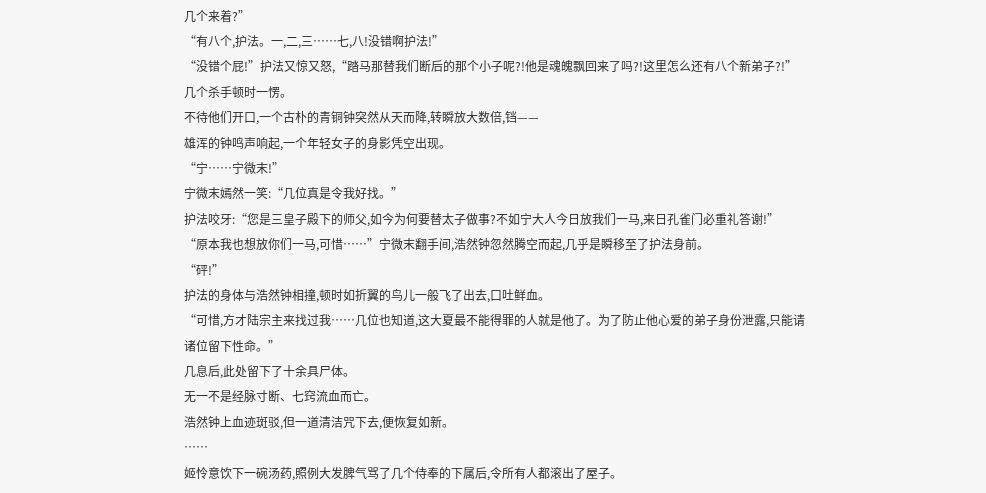几个来着?”
“有八个,护法。一,二,三……七,八!没错啊护法!”
“没错个屁!”护法又惊又怒,“踏马那替我们断后的那个小子呢?!他是魂魄飘回来了吗?!这里怎么还有八个新弟子?!”
几个杀手顿时一愣。
不待他们开口,一个古朴的青铜钟突然从天而降,转瞬放大数倍,铛——
雄浑的钟鸣声响起,一个年轻女子的身影凭空出现。
“宁……宁微末!”
宁微末嫣然一笑:“几位真是令我好找。”
护法咬牙:“您是三皇子殿下的师父,如今为何要替太子做事?不如宁大人今日放我们一马,来日孔雀门必重礼答谢!”
“原本我也想放你们一马,可惜……”宁微末翻手间,浩然钟忽然腾空而起,几乎是瞬移至了护法身前。
“砰!”
护法的身体与浩然钟相撞,顿时如折翼的鸟儿一般飞了出去,口吐鲜血。
“可惜,方才陆宗主来找过我……几位也知道,这大夏最不能得罪的人就是他了。为了防止他心爱的弟子身份泄露,只能请诸位留下性命。”
几息后,此处留下了十余具尸体。
无一不是经脉寸断、七窍流血而亡。
浩然钟上血迹斑驳,但一道清洁咒下去,便恢复如新。
……
姬怜意饮下一碗汤药,照例大发脾气骂了几个侍奉的下属后,令所有人都滚出了屋子。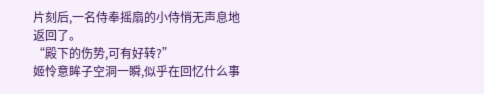片刻后,一名侍奉摇扇的小侍悄无声息地返回了。
“殿下的伤势,可有好转?”
姬怜意眸子空洞一瞬,似乎在回忆什么事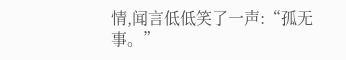情,闻言低低笑了一声:“孤无事。”